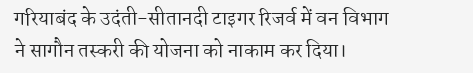गरियाबंद के उदंती-सीतानदी टाइगर रिजर्व में वन विभाग ने सागौन तस्करी की योजना को नाकाम कर दिया।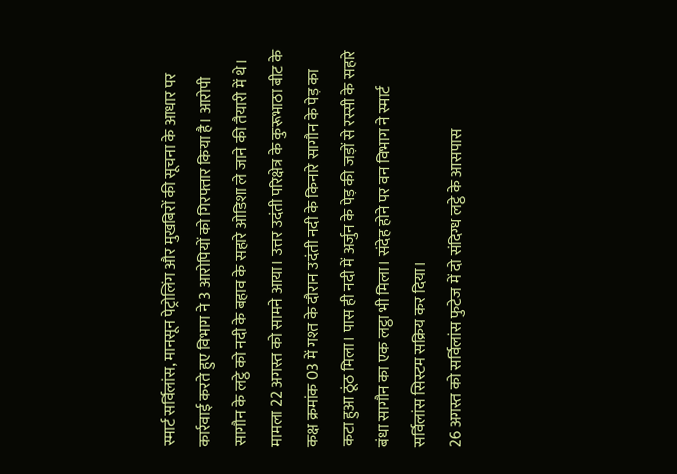स्मार्ट सर्विलांस, मानसून पेट्रोलिंग और मुखबिरों की सूचना के आधार पर कार्रवाई करते हुए विभाग ने 3 आरोपियों को गिरफ्तार किया है। आरोपी सागौन के लट्ठे को नदी के बहाव के सहारे ओडिशा ले जाने की तैयारी में थे।
मामला 22 अगस्त को सामने आया। उत्तर उदंती परिक्षेत्र के कुरूभाठा बीट के कक्ष क्रमांक 03 में गश्त के दौरान उदंती नदी के किनारे सागौन के पेड़ का कटा हुआ ठूंठ मिला। पास ही नदी में अर्जुन के पेड़ की जड़ों से रस्सी के सहारे बंधा सागौन का एक लट्ठा भी मिला। संदेह होने पर वन विभाग ने स्मार्ट सर्विलांस सिस्टम सक्रिय कर दिया।
26 अगस्त को सर्विलांस फुटेज में दो संदिग्ध लट्ठे के आसपास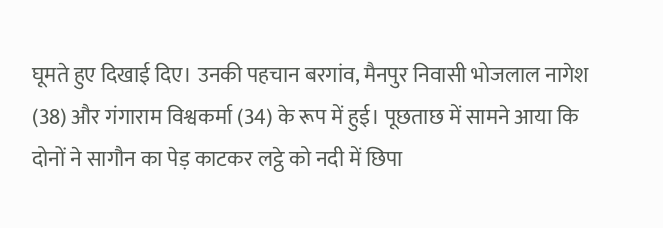घूमते हुए दिखाई दिए। उनकी पहचान बरगांव, मैनपुर निवासी भोजलाल नागेश (38) और गंगाराम विश्वकर्मा (34) के रूप में हुई। पूछताछ में सामने आया कि दोनों ने सागौन का पेड़ काटकर लट्ठे को नदी में छिपा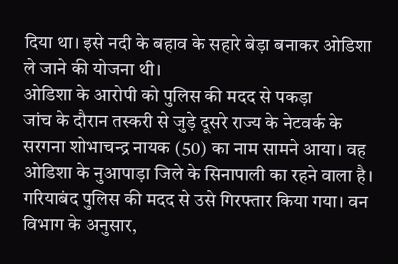दिया था। इसे नदी के बहाव के सहारे बेड़ा बनाकर ओडिशा ले जाने की योजना थी।
ओडिशा के आरोपी को पुलिस की मदद से पकड़ा
जांच के दौरान तस्करी से जुड़े दूसरे राज्य के नेटवर्क के सरगना शोभाचन्द्र नायक (50) का नाम सामने आया। वह ओडिशा के नुआपाड़ा जिले के सिनापाली का रहने वाला है। गरियाबंद पुलिस की मदद से उसे गिरफ्तार किया गया। वन विभाग के अनुसार,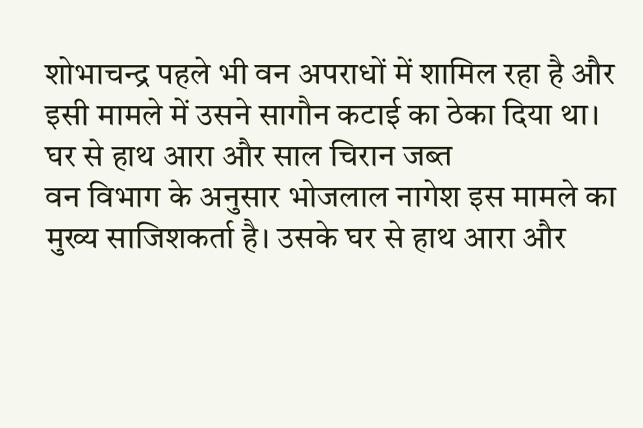शोभाचन्द्र पहले भी वन अपराधों में शामिल रहा है और इसी मामले में उसने सागौन कटाई का ठेका दिया था।
घर से हाथ आरा और साल चिरान जब्त
वन विभाग के अनुसार भोजलाल नागेश इस मामले का मुख्य साजिशकर्ता है। उसके घर से हाथ आरा और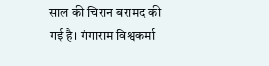साल की चिरान बरामद की गई है। गंगाराम विश्वकर्मा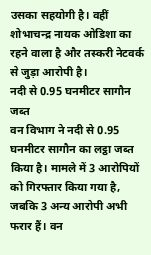उसका सहयोगी है। वहीं शोभाचन्द्र नायक ओडिशा का रहने वाला है और तस्करी नेटवर्क से जुड़ा आरोपी है।
नदी से 0.95 घनमीटर सागौन जब्त
वन विभाग ने नदी से 0.95 घनमीटर सागौन का लट्ठा जब्त किया है। मामले में 3 आरोपियों को गिरफ्तार किया गया है, जबकि 3 अन्य आरोपी अभी फरार हैं। वन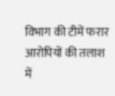विभाग की टीमें फरार आरोपियों की तलाश में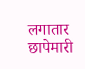लगातार छापेमारी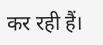कर रही हैं।